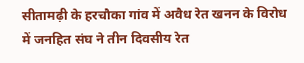सीतामढ़ी के हरचौका गांव में अवैध रेत खनन के विरोध में जनहित संघ ने तीन दिवसीय रेत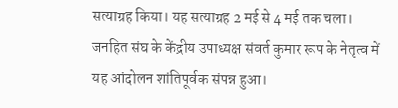सत्याग्रह किया। यह सत्याग्रह 2 मई से 4 मई तक चला। जनहित संघ के केंद्रीय उपाध्यक्ष संवर्त कुमार रूप के नेतृत्व में यह आंदोलन शांतिपूर्वक संपन्न हुआ।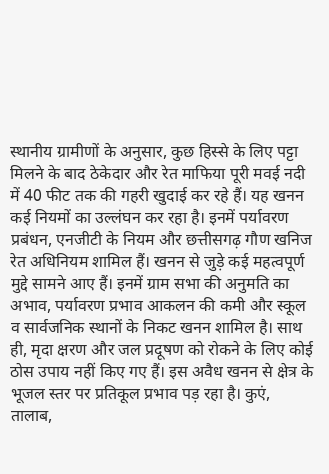स्थानीय ग्रामीणों के अनुसार, कुछ हिस्से के लिए पट्टा मिलने के बाद ठेकेदार और रेत माफिया पूरी मवई नदी में 40 फीट तक की गहरी खुदाई कर रहे हैं। यह खनन कई नियमों का उल्लंघन कर रहा है। इनमें पर्यावरण प्रबंधन, एनजीटी के नियम और छत्तीसगढ़ गौण खनिज रेत अधिनियम शामिल हैं। खनन से जुड़े कई महत्वपूर्ण मुद्दे सामने आए हैं। इनमें ग्राम सभा की अनुमति का अभाव, पर्यावरण प्रभाव आकलन की कमी और स्कूल व सार्वजनिक स्थानों के निकट खनन शामिल है। साथ ही, मृदा क्षरण और जल प्रदूषण को रोकने के लिए कोई ठोस उपाय नहीं किए गए हैं। इस अवैध खनन से क्षेत्र के भूजल स्तर पर प्रतिकूल प्रभाव पड़ रहा है। कुएं, तालाब,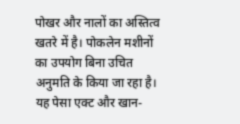पोखर और नालों का अस्तित्व खतरे में है। पोकलेन मशीनों का उपयोग बिना उचित अनुमति के किया जा रहा है। यह पेसा एक्ट और खान-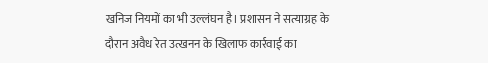खनिज नियमों का भी उल्लंघन है। प्रशासन ने सत्याग्रह के दौरान अवैध रेत उत्खनन के खिलाफ कार्रवाई का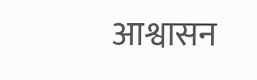आश्वासन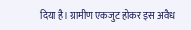दिया है। ग्रामीण एकजुट होकर इस अवैध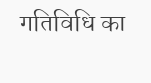गतिविधि का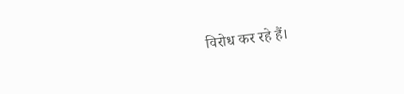विरोध कर रहे हैं।